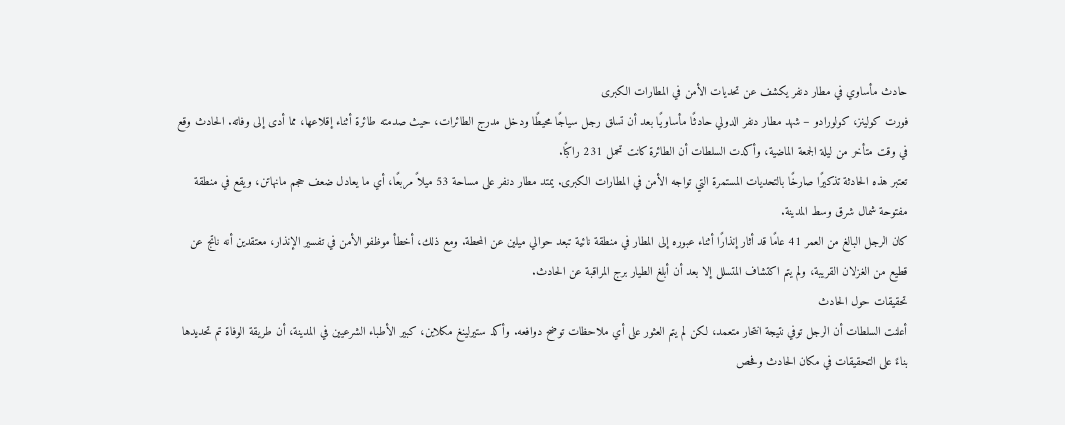حادث مأساوي في مطار دنفر يكشف عن تحديات الأمن في المطارات الكبرى
فورت كولينز، كولورادو – شهد مطار دنفر الدولي حادثًا مأساويًا بعد أن تسلق رجل سياجًا محيطًا ودخل مدرج الطائرات، حيث صدمته طائرة أثناء إقلاعها، مما أدى إلى وفاته. الحادث وقع في وقت متأخر من ليلة الجمعة الماضية، وأكدت السلطات أن الطائرة كانت تحمل 231 راكبًا.
تعتبر هذه الحادثة تذكيرًا صارخًا بالتحديات المستمرة التي تواجه الأمن في المطارات الكبرى. يمتد مطار دنفر على مساحة 53 ميلاً مربعًا، أي ما يعادل ضعف حجم مانهاتن، ويقع في منطقة مفتوحة شمال شرق وسط المدينة.
كان الرجل البالغ من العمر 41 عامًا قد أثار إنذارًا أثناء عبوره إلى المطار في منطقة نائية تبعد حوالي ميلين عن المحطة. ومع ذلك، أخطأ موظفو الأمن في تفسير الإنذار، معتقدين أنه ناتج عن قطيع من الغزلان القريبة، ولم يتم اكتشاف المتسلل إلا بعد أن أبلغ الطيار برج المراقبة عن الحادث.
تحقيقات حول الحادث
أعلنت السلطات أن الرجل توفي نتيجة انتحار متعمد، لكن لم يتم العثور على أي ملاحظات توضح دوافعه. وأكد ستيرلينغ مكلاين، كبير الأطباء الشرعيين في المدينة، أن طريقة الوفاة تم تحديدها بناءً على التحقيقات في مكان الحادث وفحص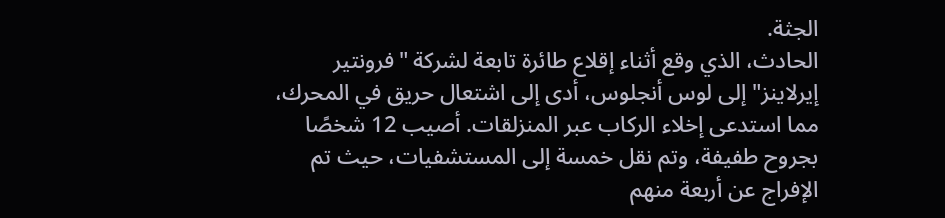الجثة.
الحادث، الذي وقع أثناء إقلاع طائرة تابعة لشركة "فرونتير إيرلاينز" إلى لوس أنجلوس، أدى إلى اشتعال حريق في المحرك، مما استدعى إخلاء الركاب عبر المنزلقات. أصيب 12 شخصًا بجروح طفيفة، وتم نقل خمسة إلى المستشفيات، حيث تم الإفراج عن أربعة منهم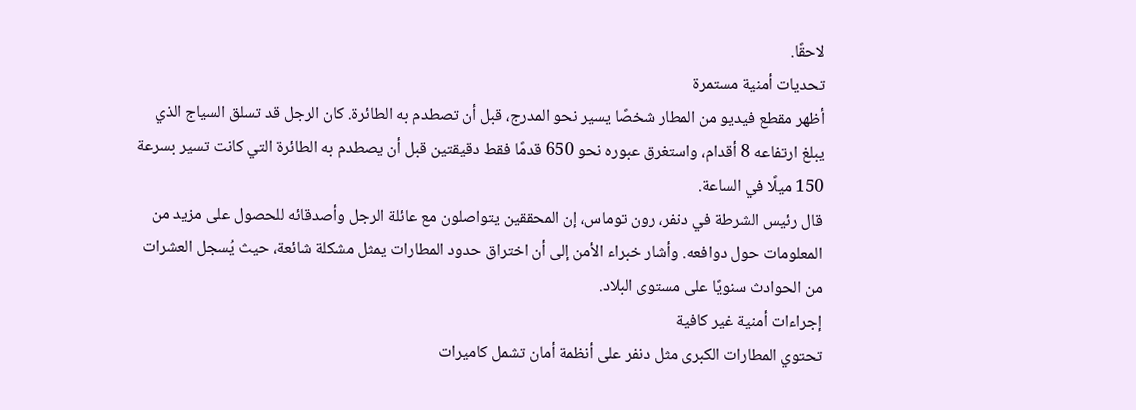لاحقًا.
تحديات أمنية مستمرة
أظهر مقطع فيديو من المطار شخصًا يسير نحو المدرج، قبل أن تصطدم به الطائرة. كان الرجل قد تسلق السياج الذي يبلغ ارتفاعه 8 أقدام، واستغرق عبوره نحو 650 قدمًا فقط دقيقتين قبل أن يصطدم به الطائرة التي كانت تسير بسرعة 150 ميلًا في الساعة.
قال رئيس الشرطة في دنفر، رون توماس، إن المحققين يتواصلون مع عائلة الرجل وأصدقائه للحصول على مزيد من المعلومات حول دوافعه. وأشار خبراء الأمن إلى أن اختراق حدود المطارات يمثل مشكلة شائعة، حيث يُسجل العشرات من الحوادث سنويًا على مستوى البلاد.
إجراءات أمنية غير كافية
تحتوي المطارات الكبرى مثل دنفر على أنظمة أمان تشمل كاميرات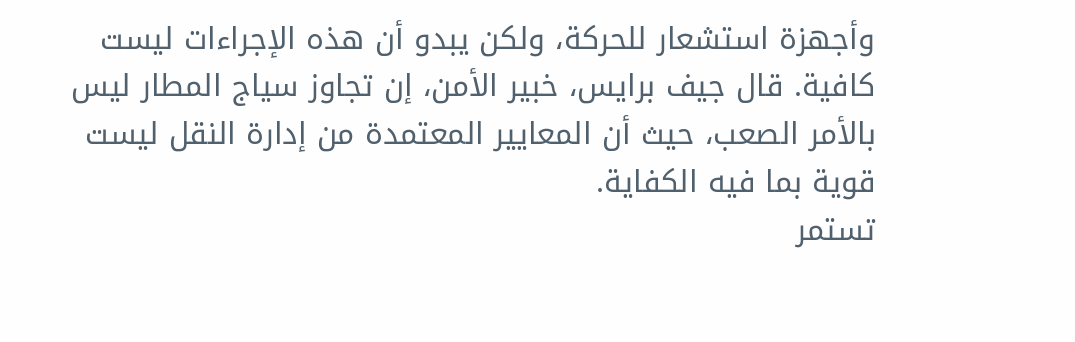وأجهزة استشعار للحركة، ولكن يبدو أن هذه الإجراءات ليست كافية. قال جيف برايس، خبير الأمن، إن تجاوز سياج المطار ليس بالأمر الصعب، حيث أن المعايير المعتمدة من إدارة النقل ليست قوية بما فيه الكفاية.
تستمر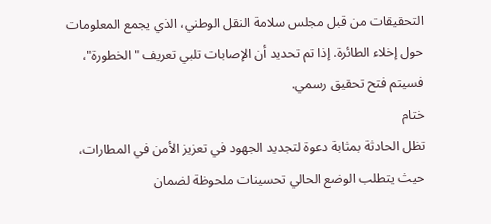التحقيقات من قبل مجلس سلامة النقل الوطني، الذي يجمع المعلومات حول إخلاء الطائرة. إذا تم تحديد أن الإصابات تلبي تعريف "الخطورة"، فسيتم فتح تحقيق رسمي.
ختام
تظل الحادثة بمثابة دعوة لتجديد الجهود في تعزيز الأمن في المطارات، حيث يتطلب الوضع الحالي تحسينات ملحوظة لضمان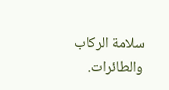سلامة الركاب والطائرات.